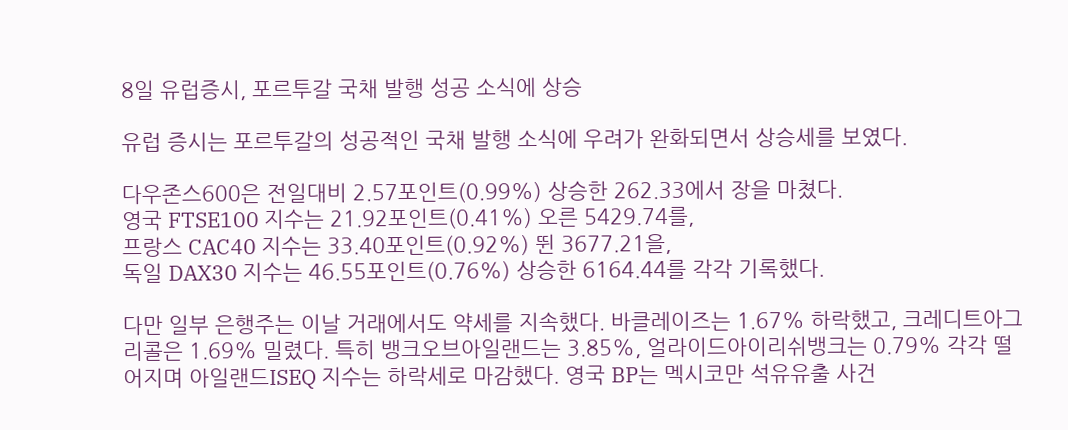8일 유럽증시, 포르투갈 국채 발행 성공 소식에 상승

유럽 증시는 포르투갈의 성공적인 국채 발행 소식에 우려가 완화되면서 상승세를 보였다.

다우존스600은 전일대비 2.57포인트(0.99%) 상승한 262.33에서 장을 마쳤다.
영국 FTSE100 지수는 21.92포인트(0.41%) 오른 5429.74를,
프랑스 CAC40 지수는 33.40포인트(0.92%) 뛴 3677.21을,
독일 DAX30 지수는 46.55포인트(0.76%) 상승한 6164.44를 각각 기록했다.

다만 일부 은행주는 이날 거래에서도 약세를 지속했다. 바클레이즈는 1.67% 하락했고, 크레디트아그리콜은 1.69% 밀렸다. 특히 뱅크오브아일랜드는 3.85%, 얼라이드아이리쉬뱅크는 0.79% 각각 떨어지며 아일랜드ISEQ 지수는 하락세로 마감했다. 영국 BP는 멕시코만 석유유출 사건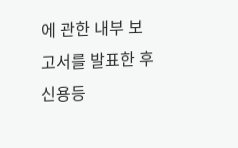에 관한 내부 보고서를 발표한 후 신용등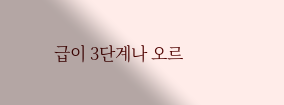급이 3단계나 오르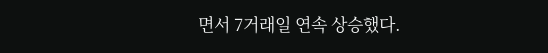면서 7거래일 연속 상승했다.